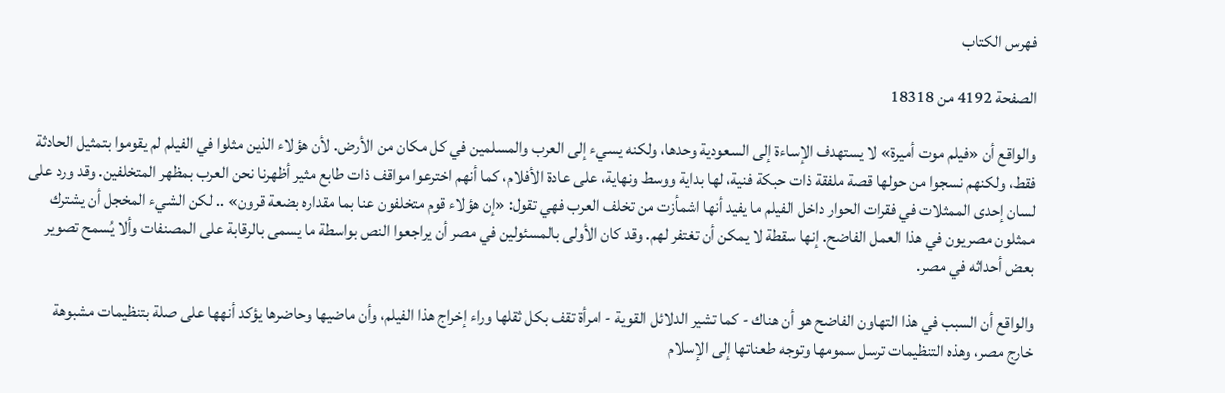فهرس الكتاب

الصفحة 4192 من 18318

والواقع أن «فيلم موت أميرة» لا يستهدف الإساءة إلى السعودية وحدها، ولكنه يسيء إلى العرب والمسلمين في كل مكان من الأرض. لأن هؤلاء الذين مثلوا في الفيلم لم يقوموا بتمثيل الحادثة فقط، ولكنهم نسجوا من حولها قصة ملفقة ذات حبكة فنية، لها بداية ووسط ونهاية، على عادة الأفلام، كما أنهم اخترعوا مواقف ذات طابع مثير أظهرنا نحن العرب بمظهر المتخلفين. وقد ورد على لسان إحدى الممثلات في فقرات الحوار داخل الفيلم ما يفيد أنها اشمأزت من تخلف العرب فهي تقول: «إن هؤلاء قوم متخلفون عنا بما مقداره بضعة قرون» .. لكن الشيء المخجل أن يشترك ممثلون مصريون في هذا العمل الفاضح. إنها سقطة لا يمكن أن تغتفر لهم. وقد كان الأولى بالمسئولين في مصر أن يراجعوا النص بواسطة ما يسمى بالرقابة على المصنفات وألا يُسمح تصوير بعض أحداثه في مصر.

والواقع أن السبب في هذا التهاون الفاضح هو أن هناك - كما تشير الدلائل القوية - امرأة تقف بكل ثقلها وراء إخراج هذا الفيلم، وأن ماضيها وحاضرها يؤكد أنهها على صلة بتنظيمات مشبوهة خارج مصر، وهذه التنظيمات ترسل سمومها وتوجه طعناتها إلى الإسلام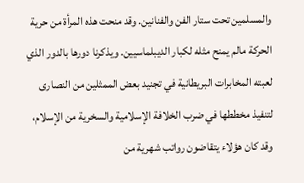والمسلمين تحت ستار الفن والفنانين. وقد منحت هذه المرأة من حرية الحركة مالم يمنح مثله لكبار الديبلماسيين. ويذكرنا دورها بالدور الذي لعبته المخابرات البريطانية في تجنيد بعض الممثلين من النصارى لتنفيذ مخططها في ضرب الخلافة الإسلامية والسخرية من الإسلام، وقد كان هؤلاء يتقاضون رواتب شهرية من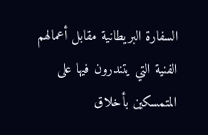السفارة البريطانية مقابل أعمالهم الفنية التي يتندرون فيها على المتمسكين بأخلاق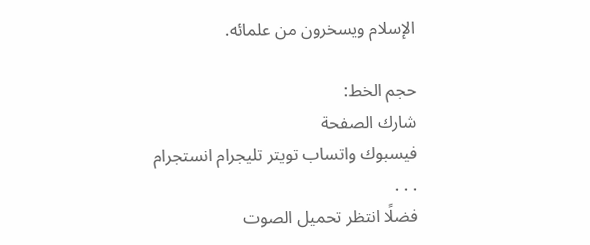الإسلام ويسخرون من علمائه.

حجم الخط:
شارك الصفحة
فيسبوك واتساب تويتر تليجرام انستجرام
. . .
فضلًا انتظر تحميل الصوت